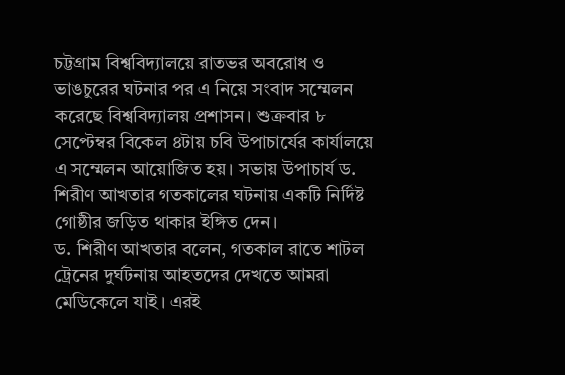চট্টগ্রাম বিশ্ববিদ্যালয়ে রাতভর অবরোধ ও ভাঙচুরের ঘটনার পর এ নিয়ে সংবাদ সম্মেলন করেছে বিশ্ববিদ্যালয় প্রশাসন। শুক্রবার ৮ সেপ্টেম্বর বিকেল ৪টায় চবি উপাচার্যের কার্যালয়ে এ সম্মেলন আয়োজিত হয়। সভায় উপাচার্য ড. শিরীণ আখতার গতকালের ঘটনায় একটি নির্দিষ্ট গোষ্ঠীর জড়িত থাকার ইঙ্গিত দেন।
ড. শিরীণ আখতার বলেন, গতকাল রাতে শাটল ট্রেনের দুর্ঘটনায় আহতদের দেখতে আমরা মেডিকেলে যাই। এরই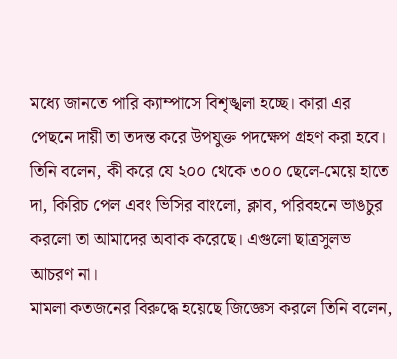মধ্যে জানতে পারি ক্যাম্পাসে বিশৃঙ্খলা হচ্ছে। কারা এর পেছনে দায়ী তা তদন্ত করে উপযুক্ত পদক্ষেপ গ্রহণ করা হবে।
তিনি বলেন, কী করে যে ২০০ থেকে ৩০০ ছেলে-মেয়ে হাতে দা, কিরিচ পেল এবং ভিসির বাংলো, ক্লাব, পরিবহনে ভাঙচুর করলো তা আমাদের অবাক করেছে। এগুলো ছাত্রসুলভ আচরণ না।
মামলা কতজনের বিরুদ্ধে হয়েছে জিজ্ঞেস করলে তিনি বলেন,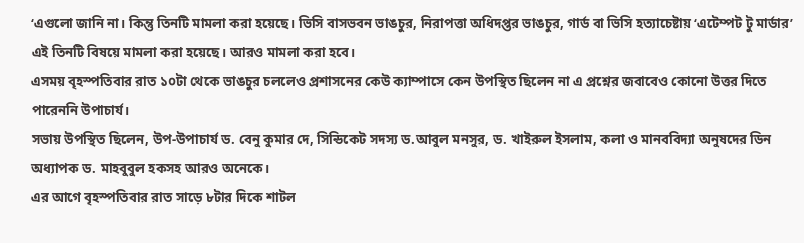‘এগুলো জানি না। কিন্তু তিনটি মামলা করা হয়েছে। ভিসি বাসভবন ভাঙচুর, নিরাপত্তা অধিদপ্তর ভাঙচুর, গার্ড বা ভিসি হত্যাচেষ্টায় ‘এটেম্পট টু মার্ডার’ এই তিনটি বিষয়ে মামলা করা হয়েছে। আরও মামলা করা হবে।
এসময় বৃহস্পতিবার রাত ১০টা থেকে ভাঙচুর চললেও প্রশাসনের কেউ ক্যাম্পাসে কেন উপস্থিত ছিলেন না এ প্রশ্নের জবাবেও কোনো উত্তর দিতে পারেননি উপাচার্য।
সভায় উপস্থিত ছিলেন, উপ-উপাচার্য ড. বেনু কুমার দে, সিন্ডিকেট সদস্য ড.আবুল মনসুর, ড. খাইরুল ইসলাম, কলা ও মানববিদ্যা অনুষদের ডিন অধ্যাপক ড. মাহবুবুল হকসহ আরও অনেকে।
এর আগে বৃহস্পতিবার রাত সাড়ে ৮টার দিকে শাটল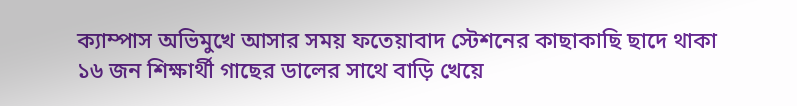ক্যাম্পাস অভিমুখে আসার সময় ফতেয়াবাদ স্টেশনের কাছাকাছি ছাদে থাকা ১৬ জন শিক্ষার্থী গাছের ডালের সাথে বাড়ি খেয়ে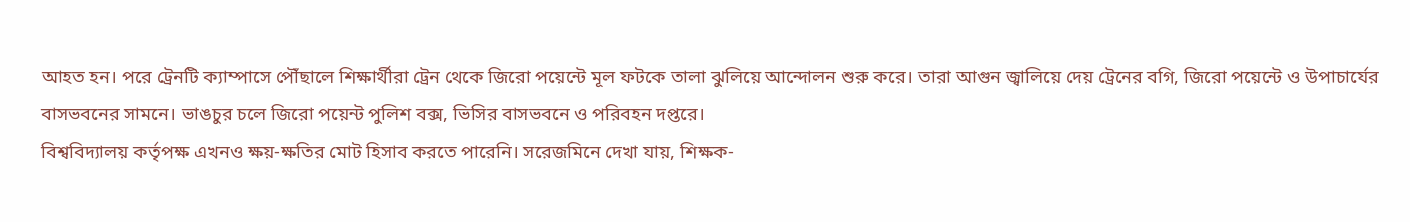আহত হন। পরে ট্রেনটি ক্যাম্পাসে পৌঁছালে শিক্ষার্থীরা ট্রেন থেকে জিরো পয়েন্টে মূল ফটকে তালা ঝুলিয়ে আন্দোলন শুরু করে। তারা আগুন জ্বালিয়ে দেয় ট্রেনের বগি, জিরো পয়েন্টে ও উপাচার্যের বাসভবনের সামনে। ভাঙচুর চলে জিরো পয়েন্ট পুলিশ বক্স, ভিসির বাসভবনে ও পরিবহন দপ্তরে।
বিশ্ববিদ্যালয় কর্তৃপক্ষ এখনও ক্ষয়-ক্ষতির মোট হিসাব করতে পারেনি। সরেজমিনে দেখা যায়, শিক্ষক-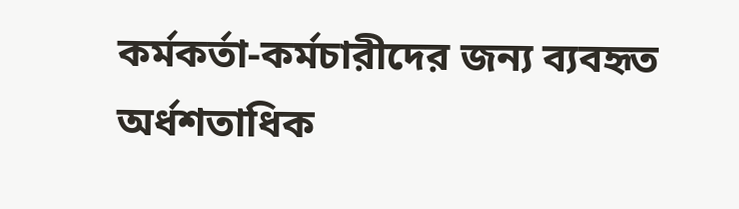কর্মকর্তা-কর্মচারীদের জন্য ব্যবহৃত অর্ধশতাধিক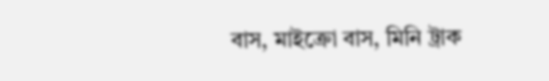বাস, মাইক্রো বাস, মিনি ট্রাক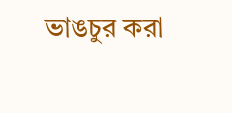ভাঙচুর করা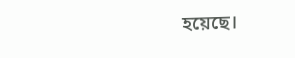হয়েছে।